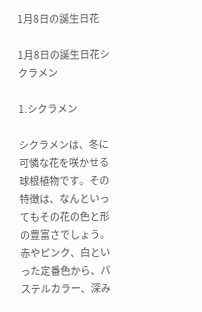1月8日の誕生日花

1月8日の誕生日花シクラメン

1.シクラメン

シクラメンは、冬に可憐な花を咲かせる球根植物です。その特徴は、なんといってもその花の色と形の豊富さでしょう。赤やピンク、白といった定番色から、パステルカラー、深み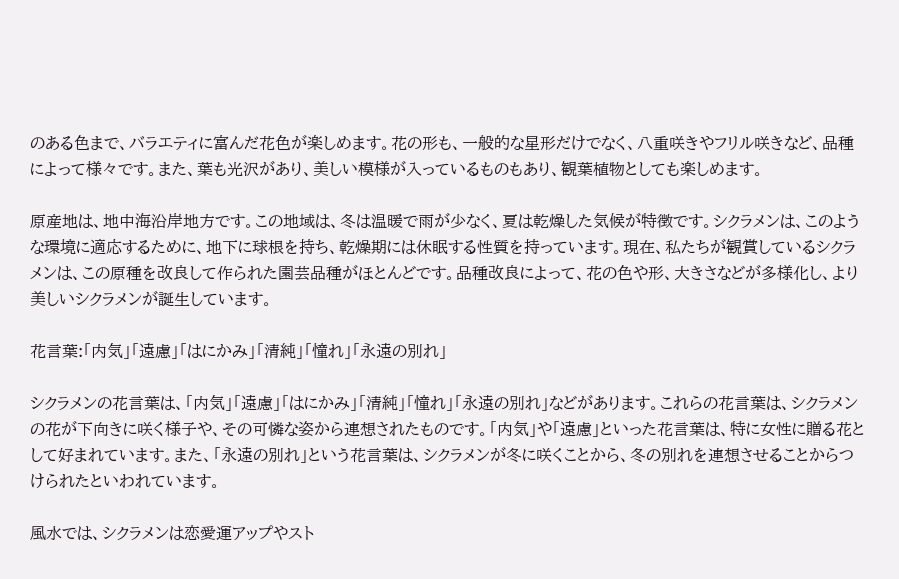のある色まで、バラエティに富んだ花色が楽しめます。花の形も、一般的な星形だけでなく、八重咲きやフリル咲きなど、品種によって様々です。また、葉も光沢があり、美しい模様が入っているものもあり、観葉植物としても楽しめます。

原産地は、地中海沿岸地方です。この地域は、冬は温暖で雨が少なく、夏は乾燥した気候が特徴です。シクラメンは、このような環境に適応するために、地下に球根を持ち、乾燥期には休眠する性質を持っています。現在、私たちが観賞しているシクラメンは、この原種を改良して作られた園芸品種がほとんどです。品種改良によって、花の色や形、大きさなどが多様化し、より美しいシクラメンが誕生しています。

花言葉:「内気」「遠慮」「はにかみ」「清純」「憧れ」「永遠の別れ」

シクラメンの花言葉は、「内気」「遠慮」「はにかみ」「清純」「憧れ」「永遠の別れ」などがあります。これらの花言葉は、シクラメンの花が下向きに咲く様子や、その可憐な姿から連想されたものです。「内気」や「遠慮」といった花言葉は、特に女性に贈る花として好まれています。また、「永遠の別れ」という花言葉は、シクラメンが冬に咲くことから、冬の別れを連想させることからつけられたといわれています。

風水では、シクラメンは恋愛運アップやスト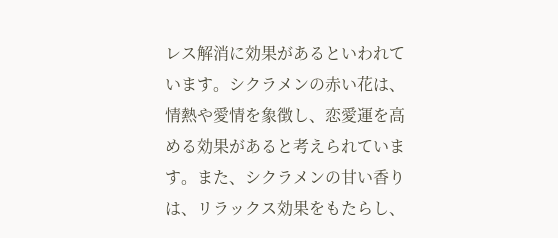レス解消に効果があるといわれています。シクラメンの赤い花は、情熱や愛情を象徴し、恋愛運を高める効果があると考えられています。また、シクラメンの甘い香りは、リラックス効果をもたらし、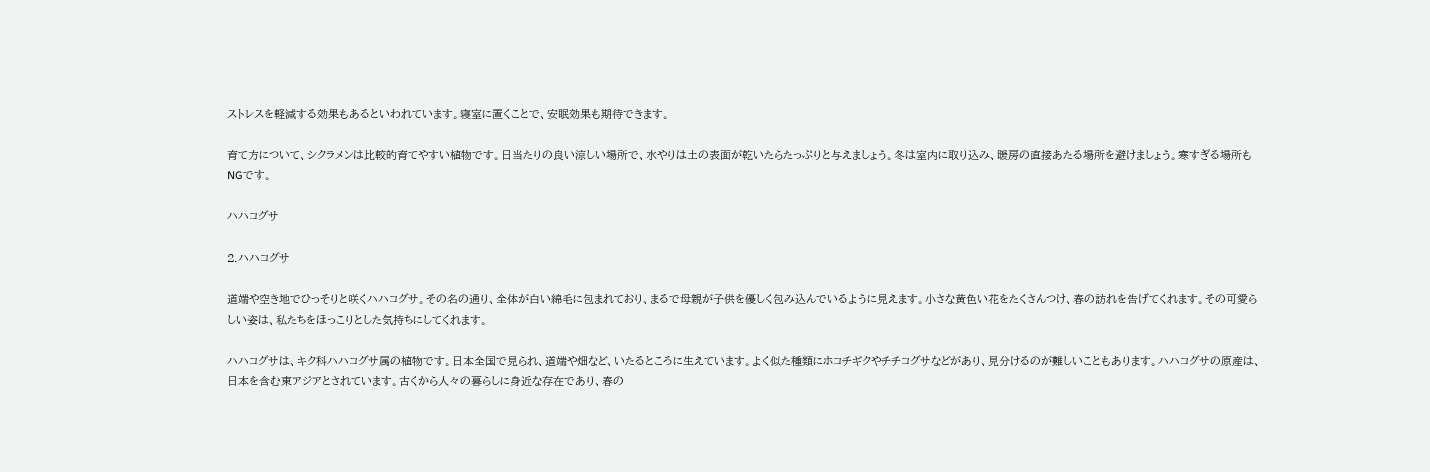ストレスを軽減する効果もあるといわれています。寝室に置くことで、安眠効果も期待できます。

育て方について、シクラメンは比較的育てやすい植物です。日当たりの良い涼しい場所で、水やりは土の表面が乾いたらたっぷりと与えましょう。冬は室内に取り込み、暖房の直接あたる場所を避けましょう。寒すぎる場所もNGです。

ハハコグサ

2.ハハコグサ

道端や空き地でひっそりと咲くハハコグサ。その名の通り、全体が白い綿毛に包まれており、まるで母親が子供を優しく包み込んでいるように見えます。小さな黄色い花をたくさんつけ、春の訪れを告げてくれます。その可愛らしい姿は、私たちをほっこりとした気持ちにしてくれます。

ハハコグサは、キク科ハハコグサ属の植物です。日本全国で見られ、道端や畑など、いたるところに生えています。よく似た種類にホコチギクやチチコグサなどがあり、見分けるのが難しいこともあります。ハハコグサの原産は、日本を含む東アジアとされています。古くから人々の暮らしに身近な存在であり、春の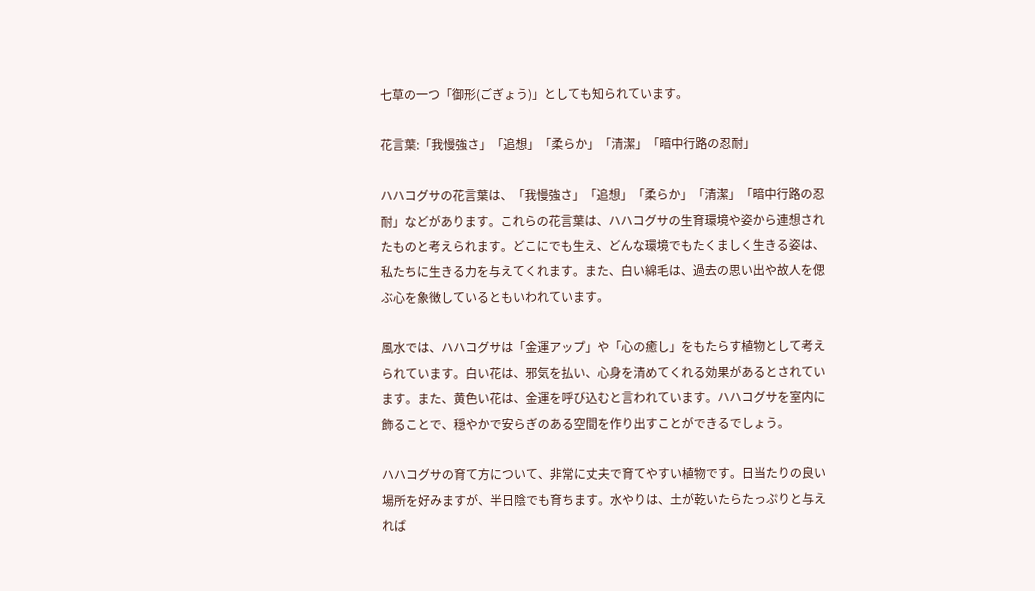七草の一つ「御形(ごぎょう)」としても知られています。

花言葉:「我慢強さ」「追想」「柔らか」「清潔」「暗中行路の忍耐」

ハハコグサの花言葉は、「我慢強さ」「追想」「柔らか」「清潔」「暗中行路の忍耐」などがあります。これらの花言葉は、ハハコグサの生育環境や姿から連想されたものと考えられます。どこにでも生え、どんな環境でもたくましく生きる姿は、私たちに生きる力を与えてくれます。また、白い綿毛は、過去の思い出や故人を偲ぶ心を象徴しているともいわれています。

風水では、ハハコグサは「金運アップ」や「心の癒し」をもたらす植物として考えられています。白い花は、邪気を払い、心身を清めてくれる効果があるとされています。また、黄色い花は、金運を呼び込むと言われています。ハハコグサを室内に飾ることで、穏やかで安らぎのある空間を作り出すことができるでしょう。

ハハコグサの育て方について、非常に丈夫で育てやすい植物です。日当たりの良い場所を好みますが、半日陰でも育ちます。水やりは、土が乾いたらたっぷりと与えれば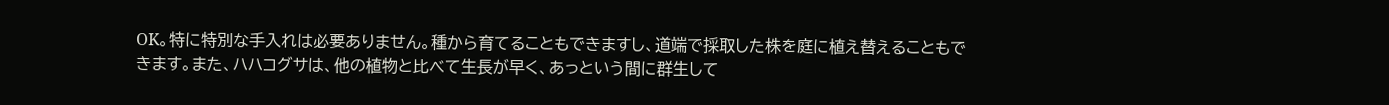OK。特に特別な手入れは必要ありません。種から育てることもできますし、道端で採取した株を庭に植え替えることもできます。また、ハハコグサは、他の植物と比べて生長が早く、あっという間に群生して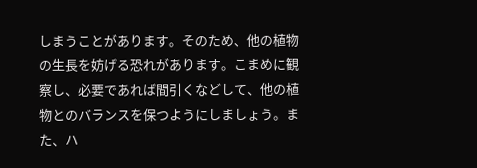しまうことがあります。そのため、他の植物の生長を妨げる恐れがあります。こまめに観察し、必要であれば間引くなどして、他の植物とのバランスを保つようにしましょう。また、ハ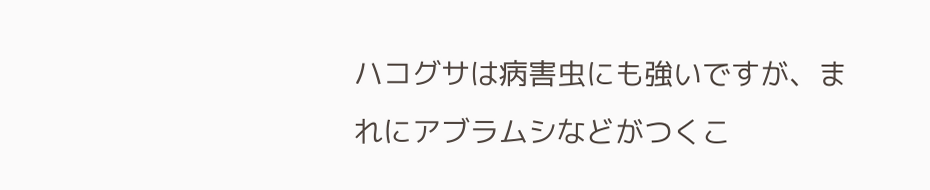ハコグサは病害虫にも強いですが、まれにアブラムシなどがつくこ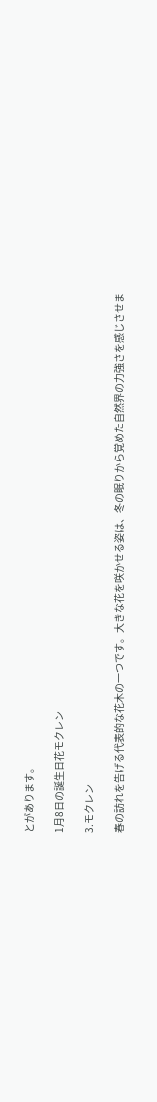とがあります。

1月8日の誕生日花モクレン

3.モクレン

春の訪れを告げる代表的な花木の一つです。大きな花を咲かせる姿は、冬の眠りから覚めた自然界の力強さを感じさせま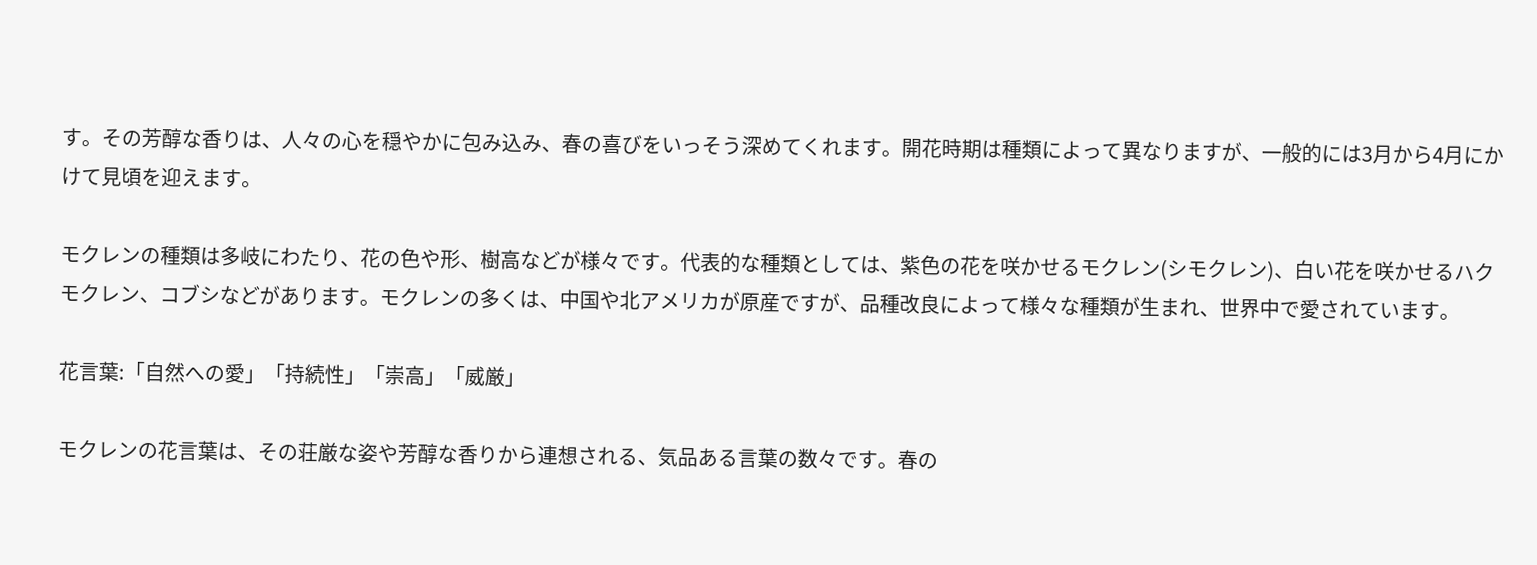す。その芳醇な香りは、人々の心を穏やかに包み込み、春の喜びをいっそう深めてくれます。開花時期は種類によって異なりますが、一般的には3月から4月にかけて見頃を迎えます。

モクレンの種類は多岐にわたり、花の色や形、樹高などが様々です。代表的な種類としては、紫色の花を咲かせるモクレン(シモクレン)、白い花を咲かせるハクモクレン、コブシなどがあります。モクレンの多くは、中国や北アメリカが原産ですが、品種改良によって様々な種類が生まれ、世界中で愛されています。

花言葉:「自然への愛」「持続性」「崇高」「威厳」

モクレンの花言葉は、その荘厳な姿や芳醇な香りから連想される、気品ある言葉の数々です。春の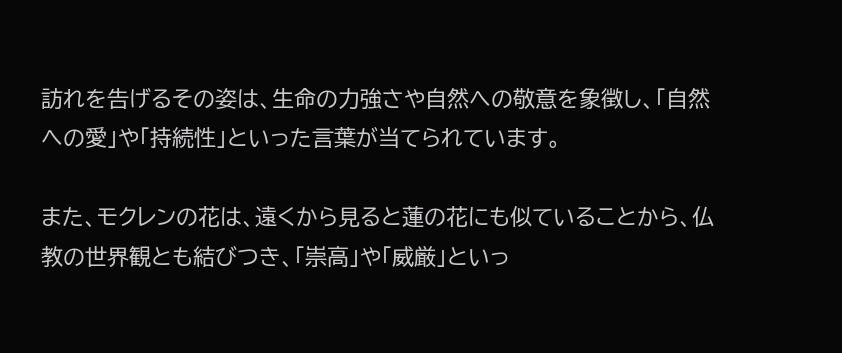訪れを告げるその姿は、生命の力強さや自然への敬意を象徴し、「自然への愛」や「持続性」といった言葉が当てられています。

また、モクレンの花は、遠くから見ると蓮の花にも似ていることから、仏教の世界観とも結びつき、「崇高」や「威厳」といっ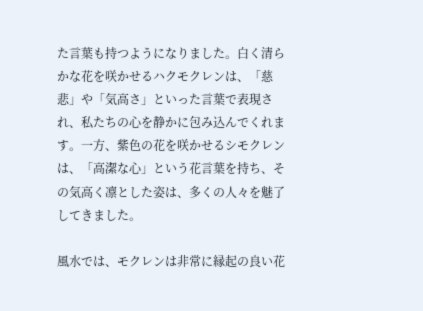た言葉も持つようになりました。白く清らかな花を咲かせるハクモクレンは、「慈悲」や「気高さ」といった言葉で表現され、私たちの心を静かに包み込んでくれます。一方、紫色の花を咲かせるシモクレンは、「高潔な心」という花言葉を持ち、その気高く凛とした姿は、多くの人々を魅了してきました。

風水では、モクレンは非常に縁起の良い花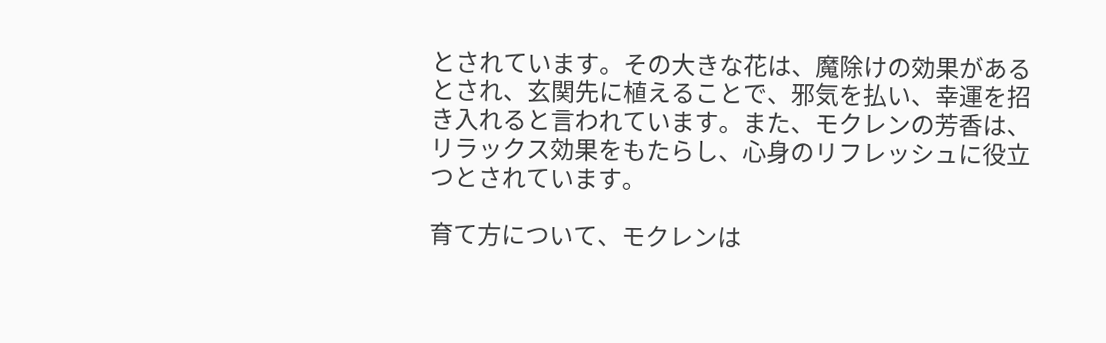とされています。その大きな花は、魔除けの効果があるとされ、玄関先に植えることで、邪気を払い、幸運を招き入れると言われています。また、モクレンの芳香は、リラックス効果をもたらし、心身のリフレッシュに役立つとされています。

育て方について、モクレンは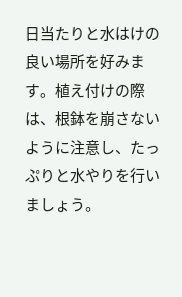日当たりと水はけの良い場所を好みます。植え付けの際は、根鉢を崩さないように注意し、たっぷりと水やりを行いましょう。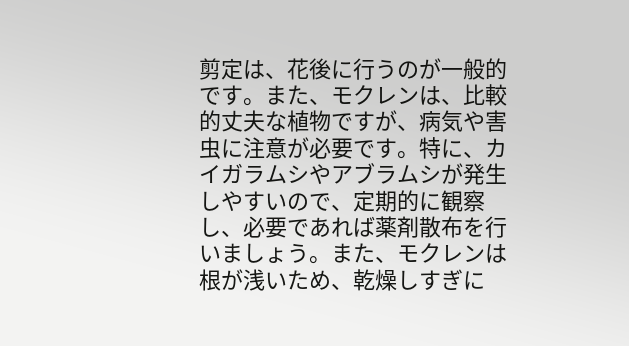剪定は、花後に行うのが一般的です。また、モクレンは、比較的丈夫な植物ですが、病気や害虫に注意が必要です。特に、カイガラムシやアブラムシが発生しやすいので、定期的に観察し、必要であれば薬剤散布を行いましょう。また、モクレンは根が浅いため、乾燥しすぎに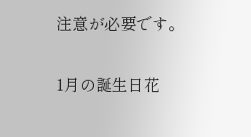注意が必要です。

1月の誕生日花